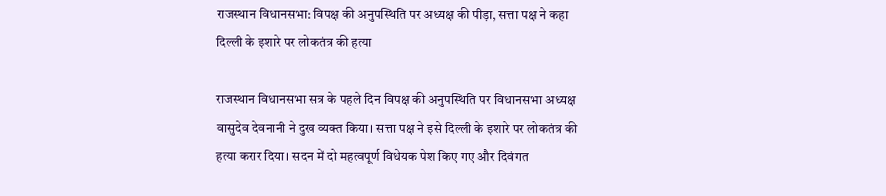राजस्थान विधानसभा: विपक्ष की अनुपस्थिति पर अध्यक्ष की पीड़ा, सत्ता पक्ष ने कहा दिल्ली के इशारे पर लोकतंत्र की हत्या

राजस्थान विधानसभा सत्र के पहले दिन विपक्ष की अनुपस्थिति पर विधानसभा अध्यक्ष वासुदेव देवनानी ने दुख व्यक्त किया। सत्ता पक्ष ने इसे दिल्ली के इशारे पर लोकतंत्र की हत्या करार दिया। सदन में दो महत्वपूर्ण विधेयक पेश किए गए और दिवंगत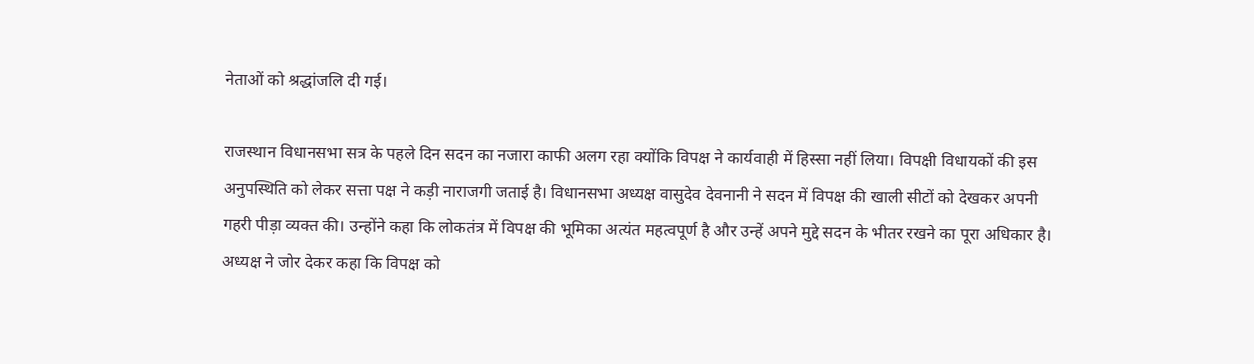नेताओं को श्रद्धांजलि दी गई।

राजस्थान विधानसभा सत्र के पहले दिन सदन का नजारा काफी अलग रहा क्योंकि विपक्ष ने कार्यवाही में हिस्सा नहीं लिया। विपक्षी विधायकों की इस अनुपस्थिति को लेकर सत्ता पक्ष ने कड़ी नाराजगी जताई है। विधानसभा अध्यक्ष वासुदेव देवनानी ने सदन में विपक्ष की खाली सीटों को देखकर अपनी गहरी पीड़ा व्यक्त की। उन्होंने कहा कि लोकतंत्र में विपक्ष की भूमिका अत्यंत महत्वपूर्ण है और उन्हें अपने मुद्दे सदन के भीतर रखने का पूरा अधिकार है। अध्यक्ष ने जोर देकर कहा कि विपक्ष को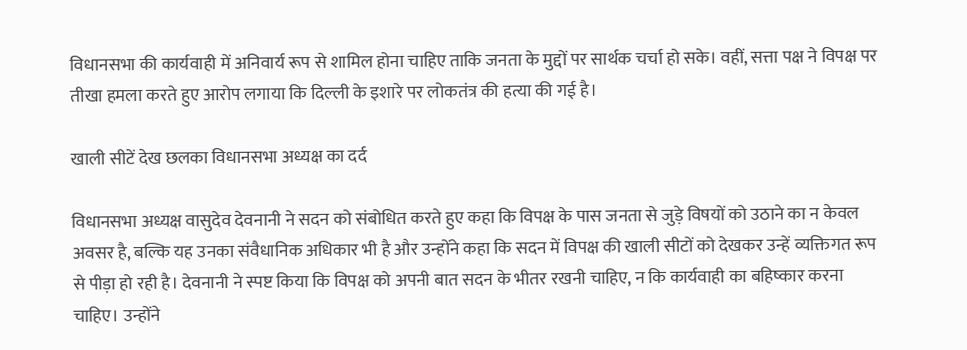विधानसभा की कार्यवाही में अनिवार्य रूप से शामिल होना चाहिए ताकि जनता के मुद्दों पर सार्थक चर्चा हो सके। वहीं, सत्ता पक्ष ने विपक्ष पर तीखा हमला करते हुए आरोप लगाया कि दिल्ली के इशारे पर लोकतंत्र की हत्या की गई है।

खाली सीटें देख छलका विधानसभा अध्यक्ष का दर्द

विधानसभा अध्यक्ष वासुदेव देवनानी ने सदन को संबोधित करते हुए कहा कि विपक्ष के पास जनता से जुड़े विषयों को उठाने का न केवल अवसर है, बल्कि यह उनका संवैधानिक अधिकार भी है और उन्होंने कहा कि सदन में विपक्ष की खाली सीटों को देखकर उन्हें व्यक्तिगत रूप से पीड़ा हो रही है। देवनानी ने स्पष्ट किया कि विपक्ष को अपनी बात सदन के भीतर रखनी चाहिए, न कि कार्यवाही का बहिष्कार करना चाहिए। उन्होंने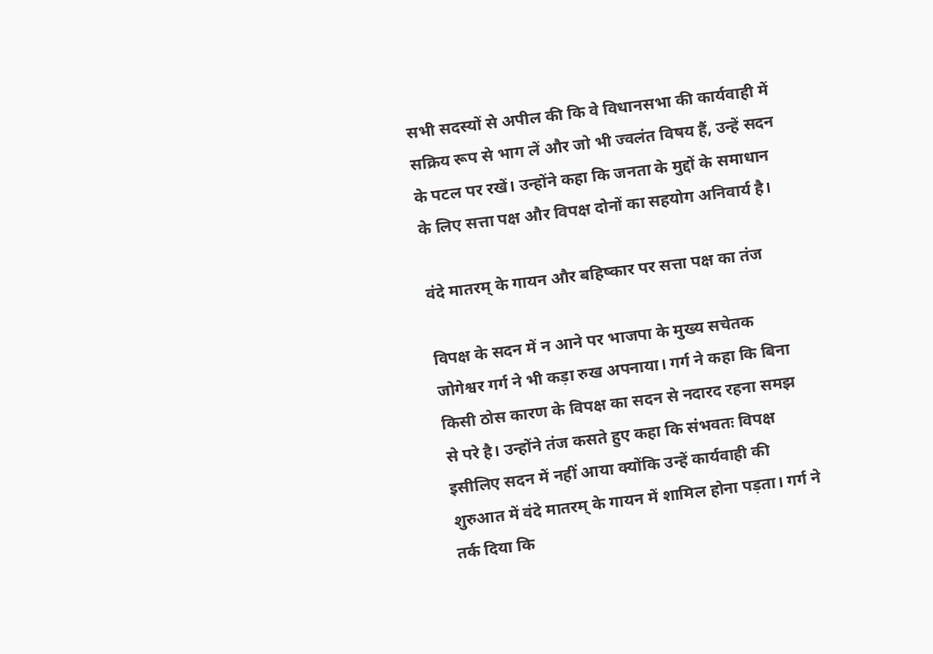सभी सदस्यों से अपील की कि वे विधानसभा की कार्यवाही में सक्रिय रूप से भाग लें और जो भी ज्वलंत विषय हैं, उन्हें सदन के पटल पर रखें। उन्होंने कहा कि जनता के मुद्दों के समाधान के लिए सत्ता पक्ष और विपक्ष दोनों का सहयोग अनिवार्य है।

वंदे मातरम् के गायन और बहिष्कार पर सत्ता पक्ष का तंज

विपक्ष के सदन में न आने पर भाजपा के मुख्य सचेतक जोगेश्वर गर्ग ने भी कड़ा रुख अपनाया। गर्ग ने कहा कि बिना किसी ठोस कारण के विपक्ष का सदन से नदारद रहना समझ से परे है। उन्होंने तंज कसते हुए कहा कि संभवतः विपक्ष इसीलिए सदन में नहीं आया क्योंकि उन्हें कार्यवाही की शुरुआत में वंदे मातरम् के गायन में शामिल होना पड़ता। गर्ग ने तर्क दिया कि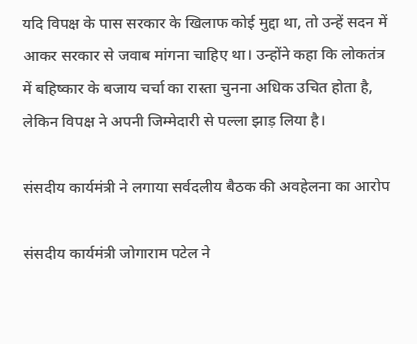यदि विपक्ष के पास सरकार के खिलाफ कोई मुद्दा था, तो उन्हें सदन में आकर सरकार से जवाब मांगना चाहिए था। उन्होंने कहा कि लोकतंत्र में बहिष्कार के बजाय चर्चा का रास्ता चुनना अधिक उचित होता है, लेकिन विपक्ष ने अपनी जिम्मेदारी से पल्ला झाड़ लिया है।

संसदीय कार्यमंत्री ने लगाया सर्वदलीय बैठक की अवहेलना का आरोप

संसदीय कार्यमंत्री जोगाराम पटेल ने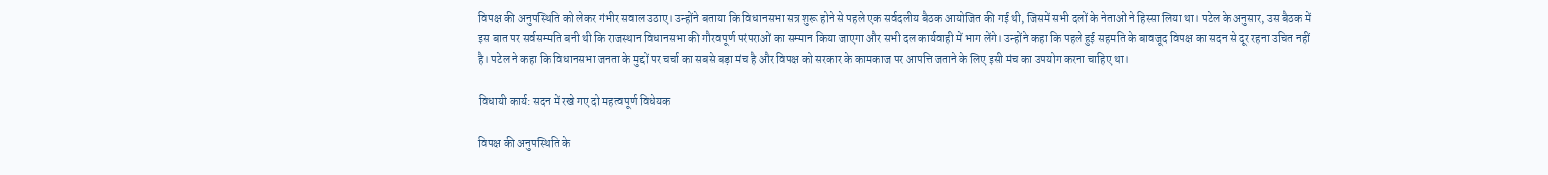विपक्ष की अनुपस्थिति को लेकर गंभीर सवाल उठाए। उन्होंने बताया कि विधानसभा सत्र शुरू होने से पहले एक सर्वदलीय बैठक आयोजित की गई थी, जिसमें सभी दलों के नेताओं ने हिस्सा लिया था। पटेल के अनुसार, उस बैठक में इस बात पर सर्वसम्मति बनी थी कि राजस्थान विधानसभा की गौरवपूर्ण परंपराओं का सम्मान किया जाएगा और सभी दल कार्यवाही में भाग लेंगे। उन्होंने कहा कि पहले हुई सहमति के बावजूद विपक्ष का सदन से दूर रहना उचित नहीं है। पटेल ने कहा कि विधानसभा जनता के मुद्दों पर चर्चा का सबसे बड़ा मंच है और विपक्ष को सरकार के कामकाज पर आपत्ति जताने के लिए इसी मंच का उपयोग करना चाहिए था।

विधायी कार्य: सदन में रखे गए दो महत्वपूर्ण विधेयक

विपक्ष की अनुपस्थिति के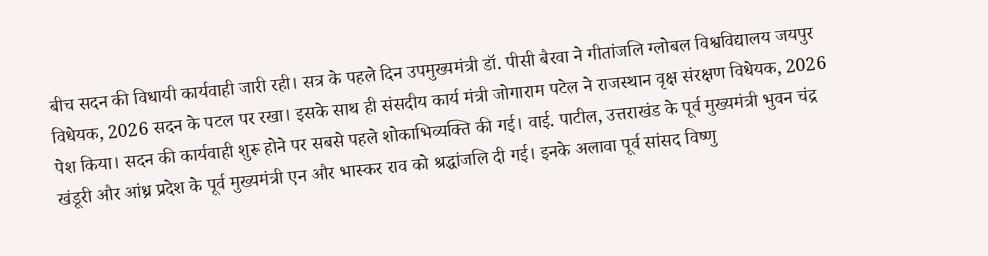बीच सदन की विधायी कार्यवाही जारी रही। सत्र के पहले दिन उपमुख्यमंत्री डॉ. पीसी बैरवा ने गीतांजलि ग्लोबल विश्वविद्यालय जयपुर विधेयक, 2026 सदन के पटल पर रखा। इसके साथ ही संसदीय कार्य मंत्री जोगाराम पटेल ने राजस्थान वृक्ष संरक्षण विधेयक, 2026 पेश किया। सदन की कार्यवाही शुरू होने पर सबसे पहले शोकाभिव्यक्ति की गई। वाई. पाटील, उत्तराखंड के पूर्व मुख्यमंत्री भुवन चंद्र खंडूरी और आंध्र प्रदेश के पूर्व मुख्यमंत्री एन और भास्कर राव को श्रद्धांजलि दी गई। इनके अलावा पूर्व सांसद विष्णु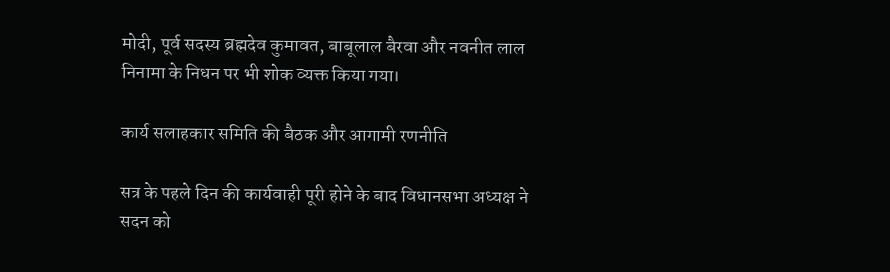मोदी, पूर्व सदस्य ब्रह्मदेव कुमावत, बाबूलाल बैरवा और नवनीत लाल निनामा के निधन पर भी शोक व्यक्त किया गया।

कार्य सलाहकार समिति की बैठक और आगामी रणनीति

सत्र के पहले दिन की कार्यवाही पूरी होने के बाद विधानसभा अध्यक्ष ने सदन को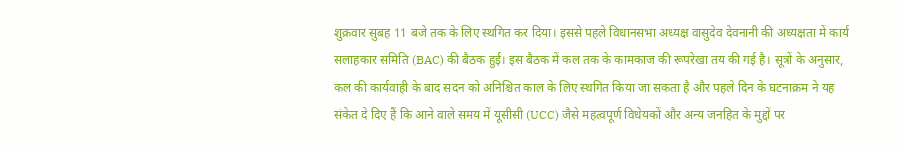शुक्रवार सुबह 11 बजे तक के लिए स्थगित कर दिया। इससे पहले विधानसभा अध्यक्ष वासुदेव देवनानी की अध्यक्षता में कार्य सलाहकार समिति (BAC) की बैठक हुई। इस बैठक में कल तक के कामकाज की रूपरेखा तय की गई है। सूत्रों के अनुसार, कल की कार्यवाही के बाद सदन को अनिश्चित काल के लिए स्थगित किया जा सकता है और पहले दिन के घटनाक्रम ने यह संकेत दे दिए हैं कि आने वाले समय में यूसीसी (UCC) जैसे महत्वपूर्ण विधेयकों और अन्य जनहित के मुद्दों पर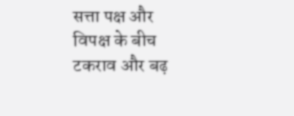सत्ता पक्ष और विपक्ष के बीच टकराव और बढ़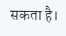सकता है।